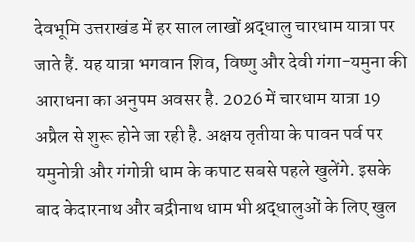देवभूमि उत्तराखंड में हर साल लाखों श्रद्धालु चारधाम यात्रा पर जाते हैं. यह यात्रा भगवान शिव, विष्णु और देवी गंगा-यमुना की आराधना का अनुपम अवसर है. 2026 में चारधाम यात्रा 19 अप्रैल से शुरू होने जा रही है. अक्षय तृतीया के पावन पर्व पर यमुनोत्री और गंगोत्री धाम के कपाट सबसे पहले खुलेंगे. इसके बाद केदारनाथ और बद्रीनाथ धाम भी श्रद्धालुओं के लिए खुल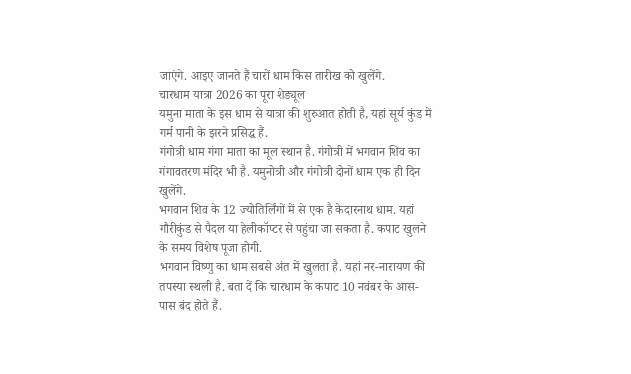जाएंगे. आइए जानते हैं चारों धाम किस तारीख को खुलेंगे.
चारधाम यात्रा 2026 का पूरा शेड्यूल
यमुना माता के इस धाम से यात्रा की शुरुआत होती है, यहां सूर्य कुंड में गर्म पानी के झरने प्रसिद्ध हैं.
गंगोत्री धाम गंगा माता का मूल स्थान है. गंगोत्री में भगवान शिव का गंगावतरण मंदिर भी है. यमुनोत्री और गंगोत्री दोनों धाम एक ही दिन खुलेंगे.
भगवान शिव के 12 ज्योतिर्लिंगों में से एक है केदारनाथ धाम. यहां गौरीकुंड से पैदल या हेलीकॉप्टर से पहुंचा जा सकता है. कपाट खुलने के समय विशेष पूजा होगी.
भगवान विष्णु का धाम सबसे अंत में खुलता है. यहां नर-नारायण की तपस्या स्थली है. बता दें कि चारधाम के कपाट 10 नवंबर के आस-पास बंद होते हैं.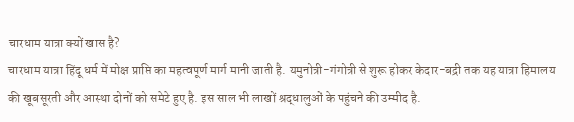चारधाम यात्रा क्यों खास है?
चारधाम यात्रा हिंदू धर्म में मोक्ष प्राप्ति का महत्वपूर्ण मार्ग मानी जाती है. यमुनोत्री-गंगोत्री से शुरू होकर केदार-बद्री तक यह यात्रा हिमालय की खूबसूरती और आस्था दोनों को समेटे हुए है. इस साल भी लाखों श्रद्धालुओं के पहुंचने की उम्मीद है.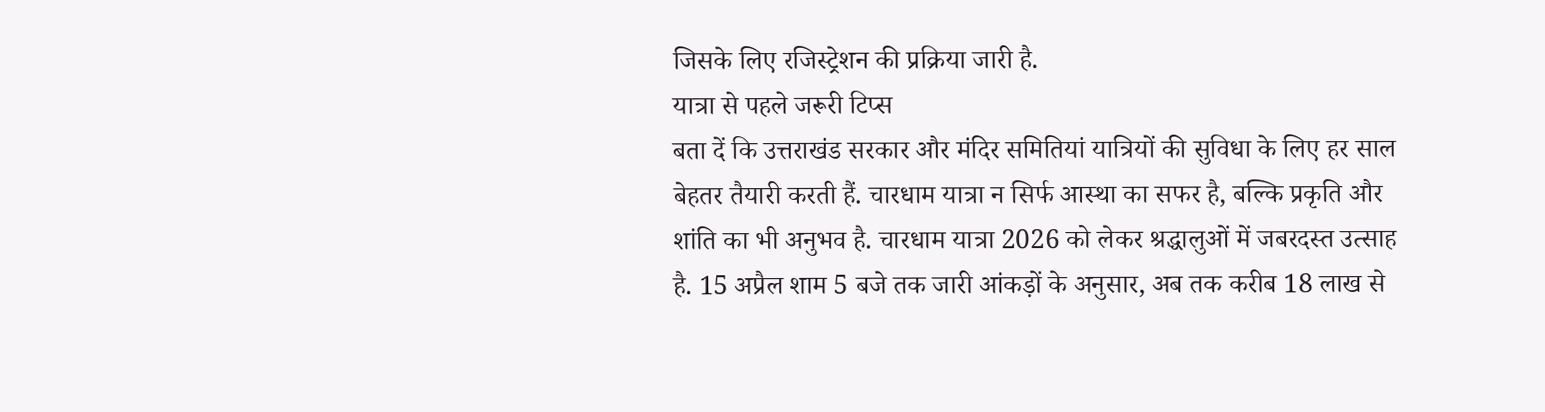जिसके लिए रजिस्ट्रेशन की प्रक्रिया जारी है.
यात्रा से पहले जरूरी टिप्स
बता दें कि उत्तराखंड सरकार और मंदिर समितियां यात्रियों की सुविधा के लिए हर साल बेहतर तैयारी करती हैं. चारधाम यात्रा न सिर्फ आस्था का सफर है, बल्कि प्रकृति और शांति का भी अनुभव है. चारधाम यात्रा 2026 को लेकर श्रद्धालुओं में जबरदस्त उत्साह है. 15 अप्रैल शाम 5 बजे तक जारी आंकड़ों के अनुसार, अब तक करीब 18 लाख से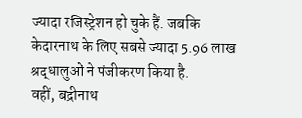ज्यादा रजिस्ट्रेशन हो चुके हैं. जबकि केदारनाथ के लिए सबसे ज्यादा 5.96 लाख श्रद्धालुओं ने पंजीकरण किया है.
वहीं, बद्रीनाथ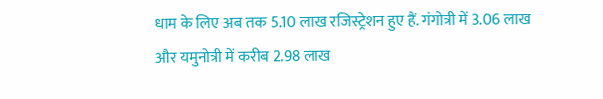धाम के लिए अब तक 5.10 लाख रजिस्ट्रेशन हुए हैं. गंगोत्री में 3.06 लाख और यमुनोत्री में करीब 2.98 लाख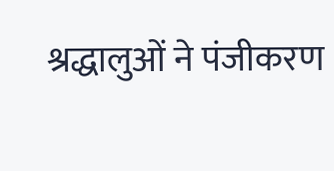श्रद्धालुओं ने पंजीकरण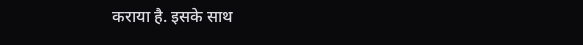कराया है. इसके साथ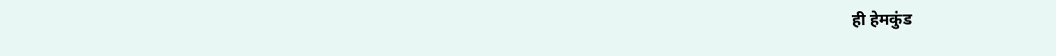ही हेमकुंड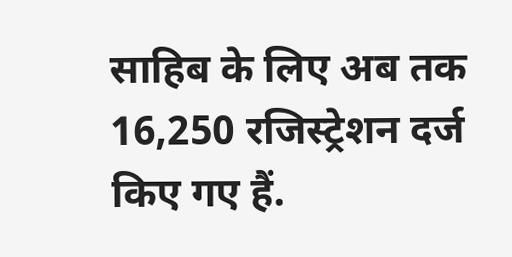साहिब के लिए अब तक 16,250 रजिस्ट्रेशन दर्ज किए गए हैं.